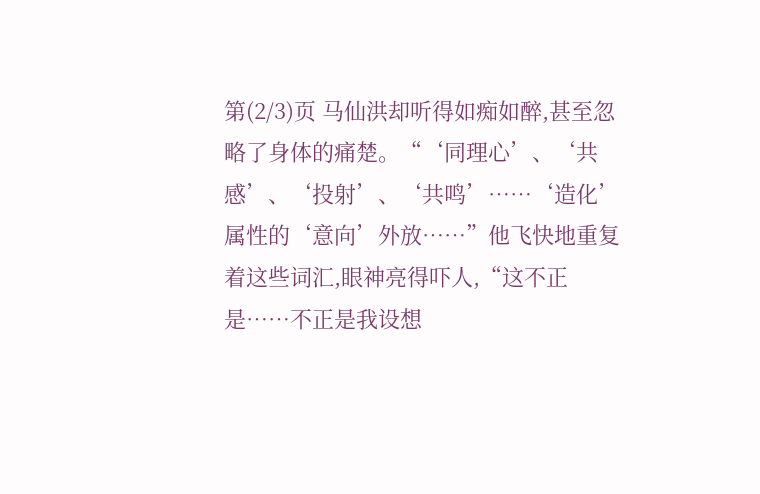第(2/3)页 马仙洪却听得如痴如醉,甚至忽略了身体的痛楚。“‘同理心’、‘共感’、‘投射’、‘共鸣’……‘造化’属性的‘意向’外放……”他飞快地重复着这些词汇,眼神亮得吓人,“这不正是……不正是我设想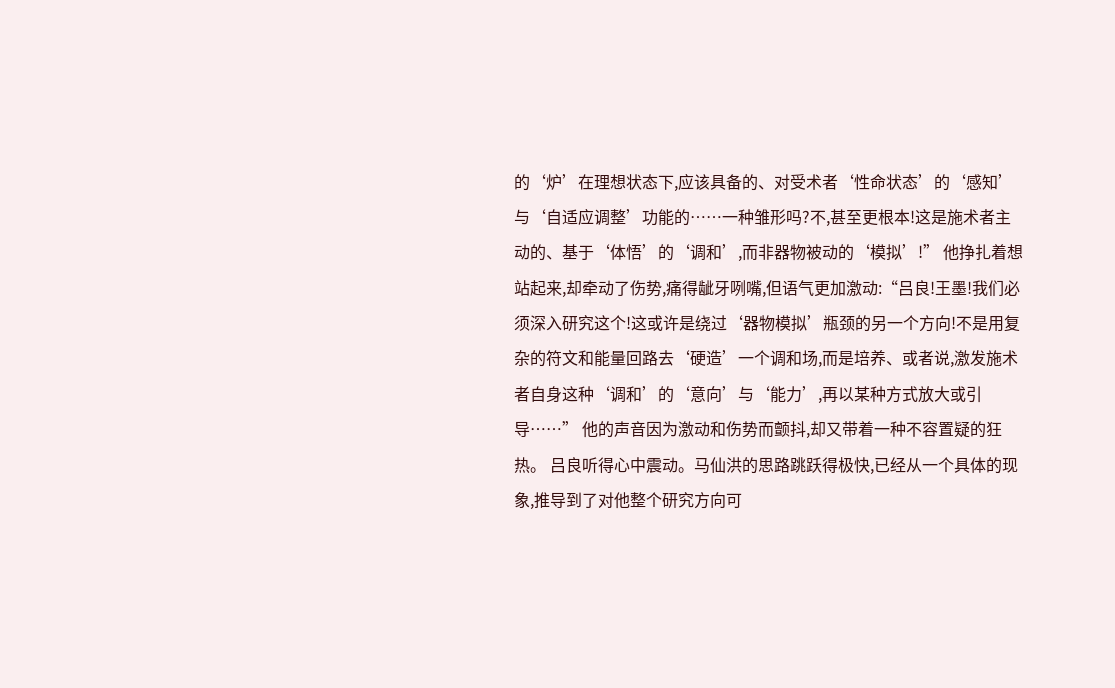的‘炉’在理想状态下,应该具备的、对受术者‘性命状态’的‘感知’与‘自适应调整’功能的……一种雏形吗?不,甚至更根本!这是施术者主动的、基于‘体悟’的‘调和’,而非器物被动的‘模拟’!” 他挣扎着想站起来,却牵动了伤势,痛得龇牙咧嘴,但语气更加激动:“吕良!王墨!我们必须深入研究这个!这或许是绕过‘器物模拟’瓶颈的另一个方向!不是用复杂的符文和能量回路去‘硬造’一个调和场,而是培养、或者说,激发施术者自身这种‘调和’的‘意向’与‘能力’,再以某种方式放大或引导……” 他的声音因为激动和伤势而颤抖,却又带着一种不容置疑的狂热。 吕良听得心中震动。马仙洪的思路跳跃得极快,已经从一个具体的现象,推导到了对他整个研究方向可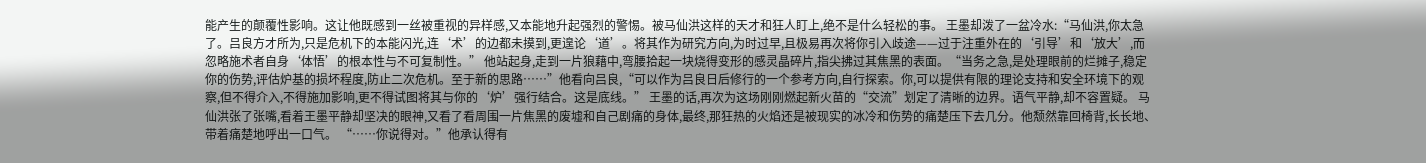能产生的颠覆性影响。这让他既感到一丝被重视的异样感,又本能地升起强烈的警惕。被马仙洪这样的天才和狂人盯上,绝不是什么轻松的事。 王墨却泼了一盆冷水:“马仙洪,你太急了。吕良方才所为,只是危机下的本能闪光,连‘术’的边都未摸到,更遑论‘道’。将其作为研究方向,为时过早,且极易再次将你引入歧途——过于注重外在的‘引导’和‘放大’,而忽略施术者自身‘体悟’的根本性与不可复制性。” 他站起身,走到一片狼藉中,弯腰拾起一块烧得变形的感灵晶碎片,指尖拂过其焦黑的表面。“当务之急,是处理眼前的烂摊子,稳定你的伤势,评估炉基的损坏程度,防止二次危机。至于新的思路……”他看向吕良,“可以作为吕良日后修行的一个参考方向,自行探索。你,可以提供有限的理论支持和安全环境下的观察,但不得介入,不得施加影响,更不得试图将其与你的‘炉’强行结合。这是底线。” 王墨的话,再次为这场刚刚燃起新火苗的“交流”划定了清晰的边界。语气平静,却不容置疑。 马仙洪张了张嘴,看着王墨平静却坚决的眼神,又看了看周围一片焦黑的废墟和自己剧痛的身体,最终,那狂热的火焰还是被现实的冰冷和伤势的痛楚压下去几分。他颓然靠回椅背,长长地、带着痛楚地呼出一口气。 “……你说得对。”他承认得有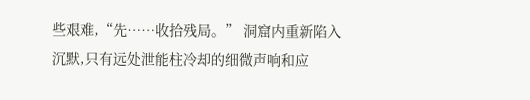些艰难,“先……收拾残局。” 洞窟内重新陷入沉默,只有远处泄能柱冷却的细微声响和应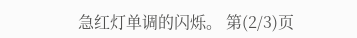急红灯单调的闪烁。 第(2/3)页